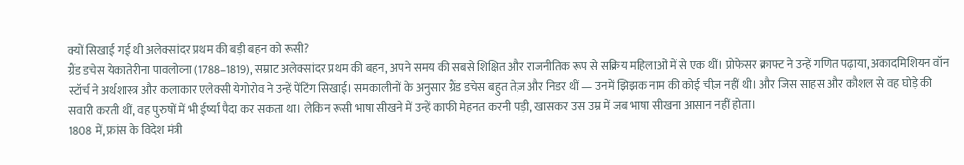क्यों सिखाई गई थी अलेक्सांदर प्रथम की बड़ी बहन को रूसी?
ग्रैंड डचेस येकातेरीना पावलोव्ना (1788–1819), सम्राट अलेक्सांदर प्रथम की बहन, अपने समय की सबसे शिक्षित और राजनीतिक रूप से सक्रिय महिलाओं में से एक थीं। प्रोफेसर क्राफ्ट ने उन्हें गणित पढ़ाया, अकादमिशियन वॉन स्टॉर्च ने अर्थशास्त्र और कलाकार एलेक्सी येगोरोव ने उन्हें पेंटिंग सिखाई। समकालीनों के अनुसार ग्रैंड डचेस बहुत तेज़ और निडर थीं — उनमें झिझक नाम की कोई चीज़ नहीं थी। और जिस साहस और कौशल से वह घोड़े की सवारी करती थीं, वह पुरुषों में भी ईर्ष्या पैदा कर सकता था। लेकिन रूसी भाषा सीखने में उन्हें काफी मेहनत करनी पड़ी, खासकर उस उम्र में जब भाषा सीखना आसान नहीं होता।
1808 में, फ्रांस के विदेश मंत्री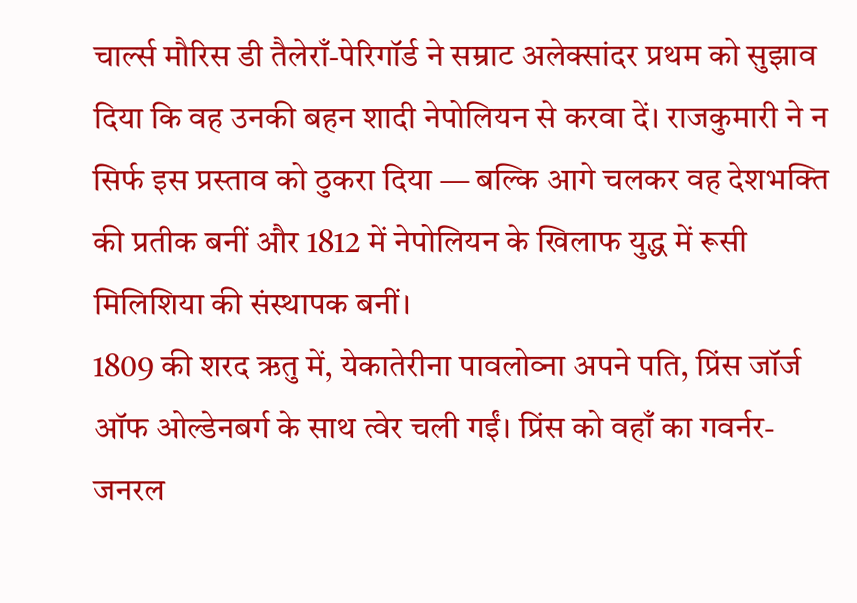चार्ल्स मौरिस डी तैलेराँ-पेरिगॉर्ड ने सम्राट अलेक्सांदर प्रथम को सुझाव दिया कि वह उनकी बहन शादी नेपोलियन से करवा दें। राजकुमारी ने न सिर्फ इस प्रस्ताव को ठुकरा दिया — बल्कि आगे चलकर वह देशभक्ति की प्रतीक बनीं और 1812 में नेपोलियन के खिलाफ युद्ध में रूसी मिलिशिया की संस्थापक बनीं।
1809 की शरद ऋतु में, येकातेरीना पावलोव्ना अपने पति, प्रिंस जॉर्ज ऑफ ओल्डेनबर्ग के साथ त्वेर चली गईं। प्रिंस को वहाँ का गवर्नर-जनरल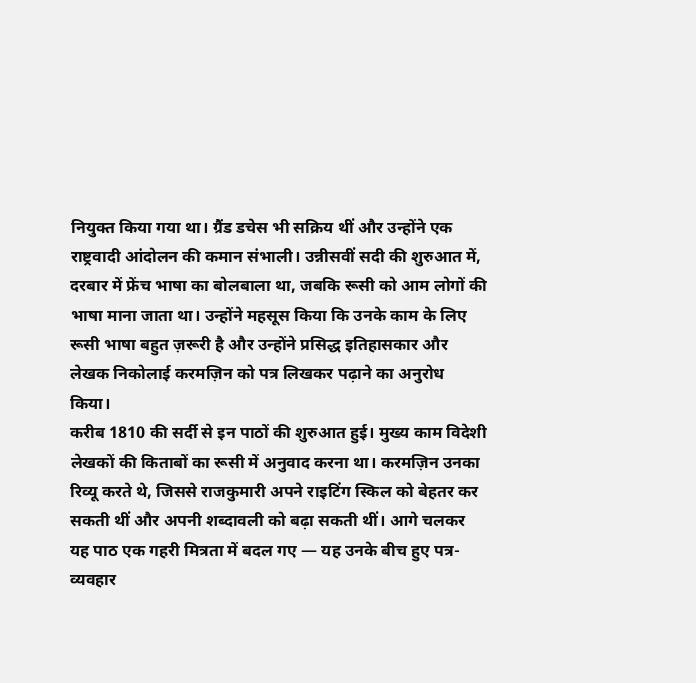नियुक्त किया गया था। ग्रैंड डचेस भी सक्रिय थीं और उन्होंने एक राष्ट्रवादी आंदोलन की कमान संभाली। उन्नीसवीं सदी की शुरुआत में, दरबार में फ्रेंच भाषा का बोलबाला था, जबकि रूसी को आम लोगों की भाषा माना जाता था। उन्होंने महसूस किया कि उनके काम के लिए रूसी भाषा बहुत ज़रूरी है और उन्होंने प्रसिद्ध इतिहासकार और लेखक निकोलाई करमज़िन को पत्र लिखकर पढ़ाने का अनुरोध किया।
करीब 1810 की सर्दी से इन पाठों की शुरुआत हुई। मुख्य काम विदेशी लेखकों की किताबों का रूसी में अनुवाद करना था। करमज़िन उनका रिव्यू करते थे, जिससे राजकुमारी अपने राइटिंग स्किल को बेहतर कर सकती थीं और अपनी शब्दावली को बढ़ा सकती थीं। आगे चलकर यह पाठ एक गहरी मित्रता में बदल गए — यह उनके बीच हुए पत्र-व्यवहार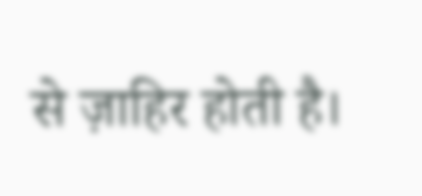से ज़ाहिर होती है।